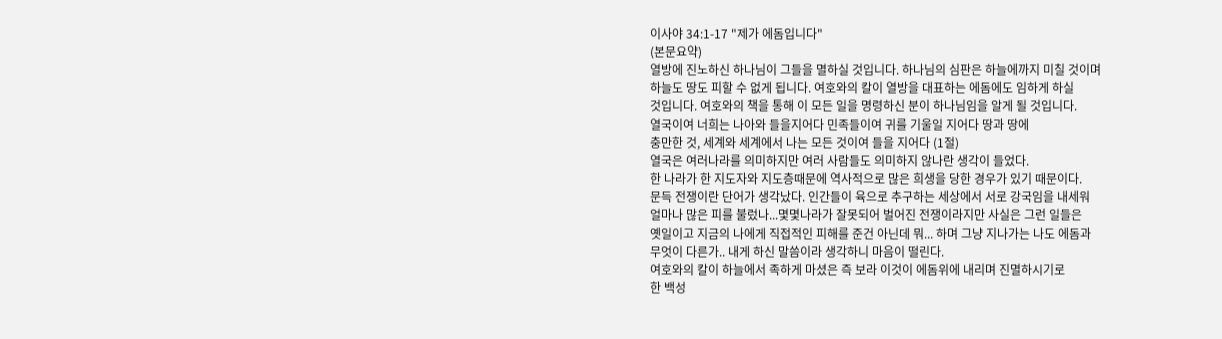이사야 34:1-17 "제가 에돔입니다"
(본문요약)
열방에 진노하신 하나님이 그들을 멸하실 것입니다. 하나님의 심판은 하늘에까지 미칠 것이며
하늘도 땅도 피할 수 없게 됩니다. 여호와의 칼이 열방을 대표하는 에돔에도 임하게 하실
것입니다. 여호와의 책을 통해 이 모든 일을 명령하신 분이 하나님임을 알게 될 것입니다.
열국이여 너희는 나아와 들을지어다 민족들이여 귀를 기울일 지어다 땅과 땅에
충만한 것, 세계와 세계에서 나는 모든 것이여 들을 지어다 (1절)
열국은 여러나라를 의미하지만 여러 사람들도 의미하지 않나란 생각이 들었다.
한 나라가 한 지도자와 지도층때문에 역사적으로 많은 희생을 당한 경우가 있기 때문이다.
문득 전쟁이란 단어가 생각났다. 인간들이 육으로 추구하는 세상에서 서로 강국임을 내세워
얼마나 많은 피를 불렀나...몇몇나라가 잘못되어 벌어진 전쟁이라지만 사실은 그런 일들은
옛일이고 지금의 나에게 직접적인 피해를 준건 아닌데 뭐... 하며 그냥 지나가는 나도 에돔과
무엇이 다른가.. 내게 하신 말씀이라 생각하니 마음이 떨린다.
여호와의 칼이 하늘에서 족하게 마셨은 즉 보라 이것이 에돔위에 내리며 진멸하시기로
한 백성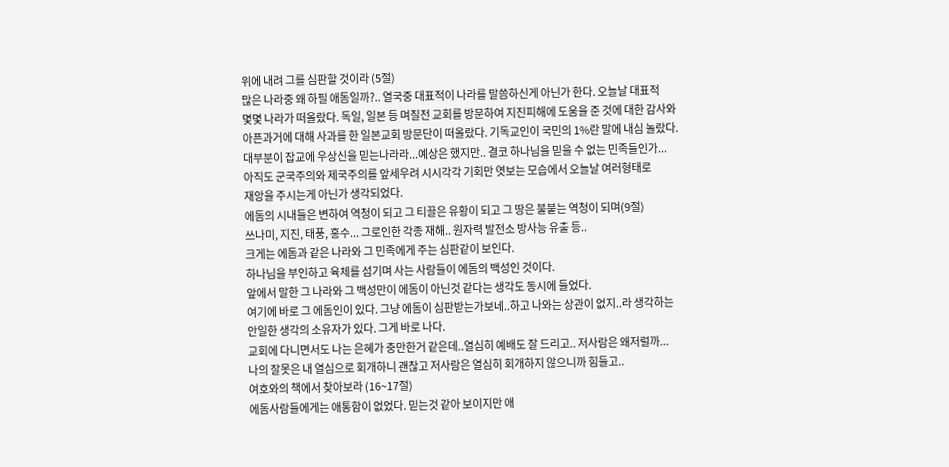위에 내려 그를 심판할 것이라 (5절)
많은 나라중 왜 하필 애돔일까?.. 열국중 대표적이 나라를 말씀하신게 아닌가 한다. 오늘날 대표적
몇몇 나라가 떠올랐다. 독일, 일본 등 며칠전 교회를 방문하여 지진피해에 도움을 준 것에 대한 감사와
아픈과거에 대해 사과를 한 일본교회 방문단이 떠올랐다. 기독교인이 국민의 1%란 말에 내심 놀랐다.
대부분이 잡교에 우상신을 믿는나라라...예상은 했지만.. 결코 하나님을 믿을 수 없는 민족들인가...
아직도 군국주의와 제국주의를 앞세우려 시시각각 기회만 엿보는 모습에서 오늘날 여러형태로
재앙을 주시는게 아닌가 생각되었다.
에돔의 시내들은 변하여 역청이 되고 그 티끌은 유황이 되고 그 땅은 불붙는 역청이 되며(9절)
쓰나미, 지진, 태풍, 홍수... 그로인한 각종 재해.. 원자력 발전소 방사능 유출 등..
크게는 에돔과 같은 나라와 그 민족에게 주는 심판같이 보인다.
하나님을 부인하고 육체를 섬기며 사는 사람들이 에돔의 백성인 것이다.
앞에서 말한 그 나라와 그 백성만이 에돔이 아닌것 같다는 생각도 동시에 들었다.
여기에 바로 그 에돔인이 있다. 그냥 에돔이 심판받는가보네..하고 나와는 상관이 없지..라 생각하는
안일한 생각의 소유자가 있다. 그게 바로 나다.
교회에 다니면서도 나는 은혜가 충만한거 같은데..열심히 예배도 잘 드리고.. 저사람은 왜저럴까...
나의 잘못은 내 열심으로 회개하니 괜찮고 저사람은 열심히 회개하지 않으니까 힘들고..
여호와의 책에서 찾아보라 (16~17절)
에돔사람들에게는 애통함이 없었다. 믿는것 같아 보이지만 애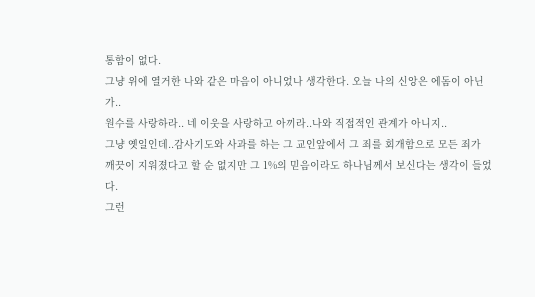통함이 없다.
그냥 위에 열거한 나와 같은 마음이 아니었나 생각한다. 오늘 나의 신앙은 에돔이 아닌가..
원수를 사랑하라.. 네 이웃을 사랑하고 아끼라..나와 직접적인 관계가 아니지..
그냥 옛일인데..감사기도와 사과를 하는 그 교인앞에서 그 죄를 회개함으로 모든 죄가
깨끗이 지워졌다고 할 순 없지만 그 1%의 믿음이라도 하나님께서 보신다는 생각이 들었다.
그런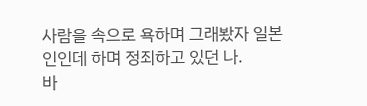사람을 속으로 욕하며 그래봤자 일본인인데 하며 정죄하고 있던 나.
바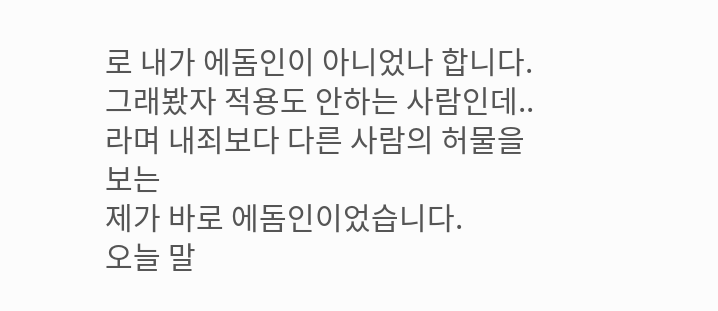로 내가 에돔인이 아니었나 합니다.
그래봤자 적용도 안하는 사람인데..라며 내죄보다 다른 사람의 허물을 보는
제가 바로 에돔인이었습니다.
오늘 말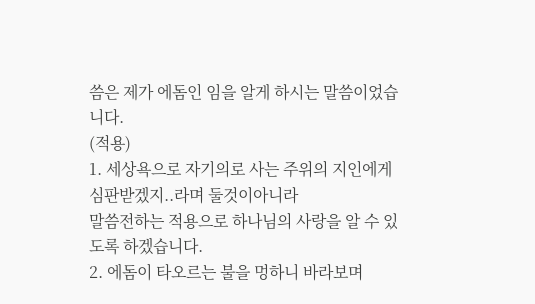씀은 제가 에돔인 임을 알게 하시는 말씀이었습니다.
(적용)
1. 세상욕으로 자기의로 사는 주위의 지인에게 심판받겠지..라며 둘것이아니라
말씀전하는 적용으로 하나님의 사랑을 알 수 있도록 하겠습니다.
2. 에돔이 타오르는 불을 멍하니 바라보며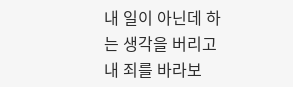내 일이 아닌데 하는 생각을 버리고
내 죄를 바라보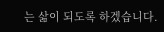는 삶이 되도록 하겠습니다.